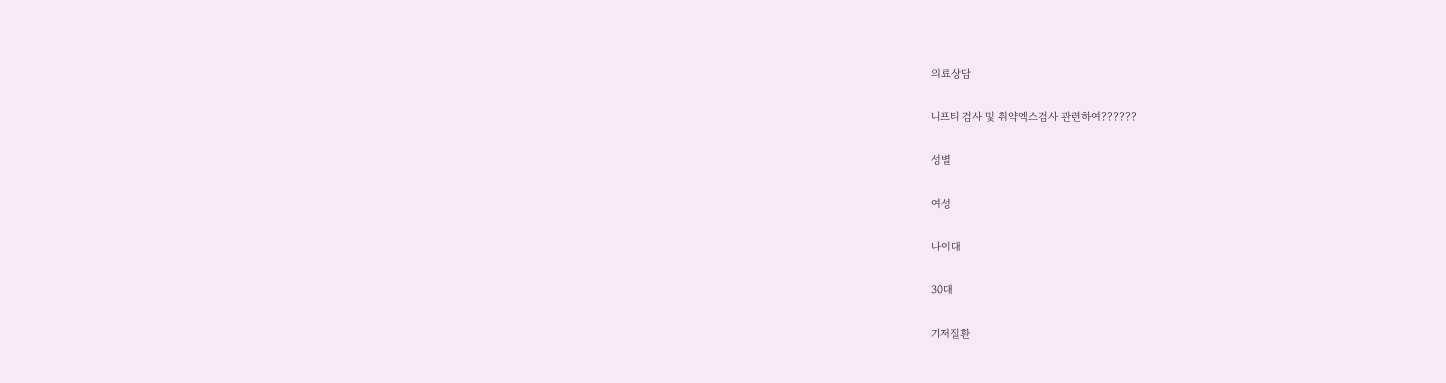의료상담

니프티 검사 및 취약엑스검사 관련하여??????

성별

여성

나이대

30대

기저질환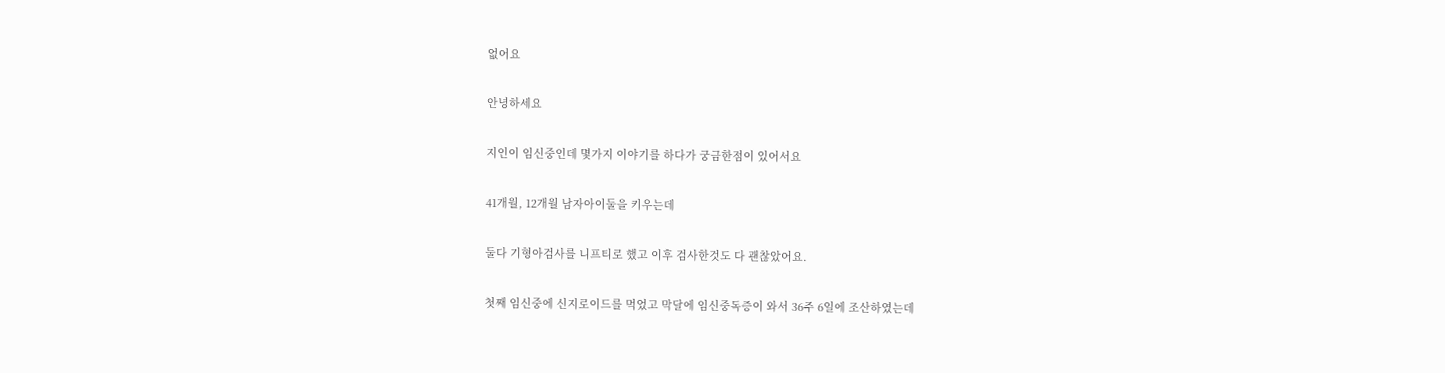없어요

안녕하세요

지인이 임신중인데 몇가지 이야기를 하다가 궁금한점이 있어서요

41개월, 12개월 남자아이둘을 키우는데

둘다 기형아검사를 니프티로 했고 이후 검사한것도 다 괜찮았어요.

첫째 임신중에 신지로이드를 먹었고 막달에 임신중독증이 와서 36주 6일에 조산하였는데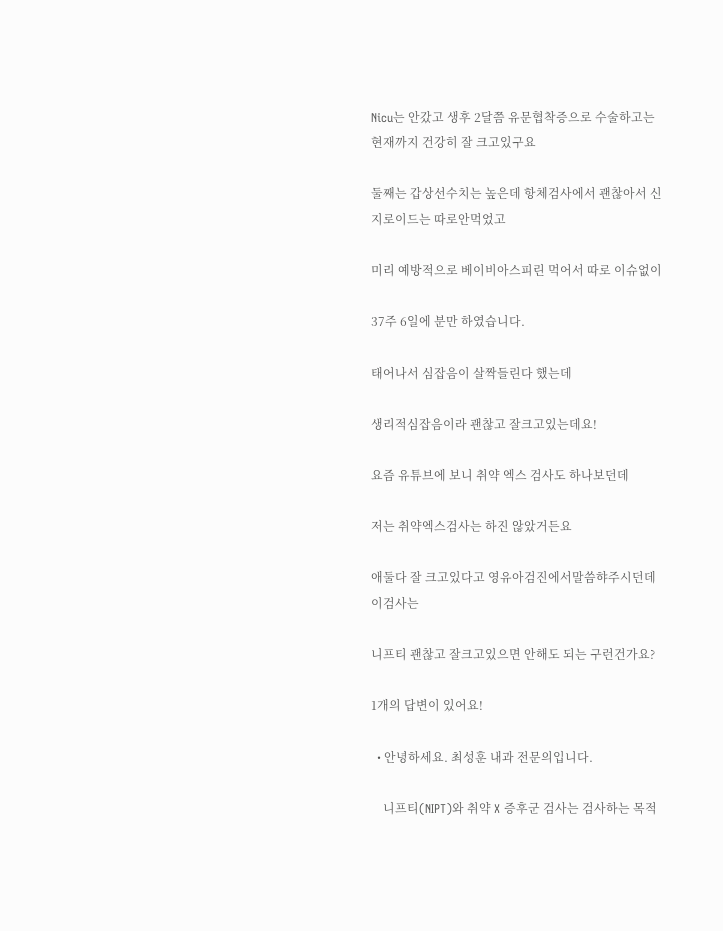Nicu는 안갔고 생후 2달쯤 유문협착증으로 수술하고는 현재까지 건강히 잘 크고있구요

둘째는 갑상선수치는 높은데 항체검사에서 괜찮아서 신지로이드는 따로안먹었고

미리 예방적으로 베이비아스피린 먹어서 따로 이슈없이

37주 6일에 분만 하였습니다.

태어나서 심잡음이 살짝들린다 했는데

생리적심잡음이라 괜찮고 잘크고있는데요!

요즘 유튜브에 보니 취약 엑스 검사도 하나보던데

저는 취약엑스검사는 하진 않았거든요

애둘다 잘 크고있다고 영유아검진에서말씀햐주시던데 이검사는

니프티 괜찮고 잘크고있으면 안해도 되는 구런건가요?

1개의 답변이 있어요!

  • 안녕하세요. 최성훈 내과 전문의입니다.

    니프티(NIPT)와 취약 X 증후군 검사는 검사하는 목적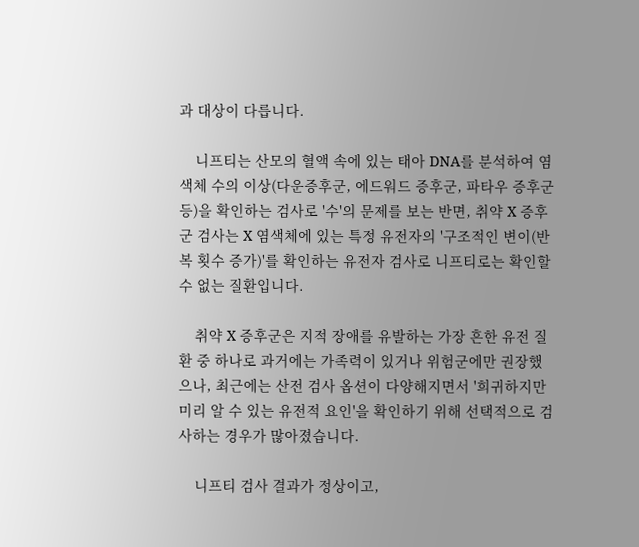과 대상이 다릅니다.

    니프티는 산모의 혈액 속에 있는 태아 DNA를 분석하여 염색체 수의 이상(다운증후군, 에드워드 증후군, 파타우 증후군 등)을 확인하는 검사로 '수'의 문제를 보는 반면, 취약 X 증후군 검사는 X 염색체에 있는 특정 유전자의 '구조적인 변이(반복 횟수 증가)'를 확인하는 유전자 검사로 니프티로는 확인할 수 없는 질환입니다.

    취약 X 증후군은 지적 장애를 유발하는 가장 흔한 유전 질환 중 하나로 과거에는 가족력이 있거나 위험군에만 권장했으나, 최근에는 산전 검사 옵션이 다양해지면서 '희귀하지만 미리 알 수 있는 유전적 요인'을 확인하기 위해 선택적으로 검사하는 경우가 많아졌습니다.

    니프티 검사 결과가 정상이고,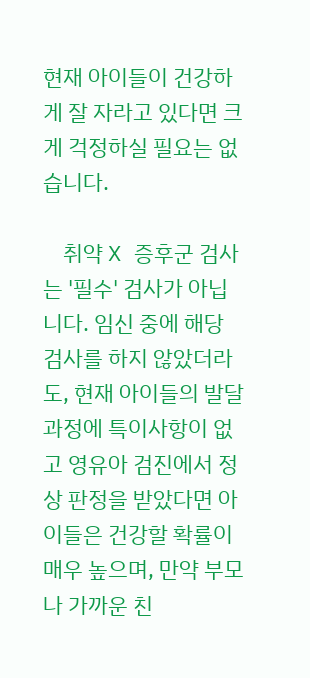현재 아이들이 건강하게 잘 자라고 있다면 크게 걱정하실 필요는 없습니다.

    취약 X 증후군 검사는 '필수' 검사가 아닙니다. 임신 중에 해당 검사를 하지 않았더라도, 현재 아이들의 발달 과정에 특이사항이 없고 영유아 검진에서 정상 판정을 받았다면 아이들은 건강할 확률이 매우 높으며, 만약 부모나 가까운 친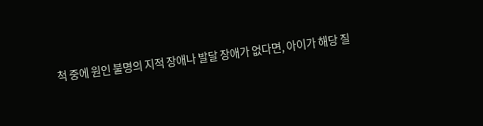척 중에 원인 불명의 지적 장애나 발달 장애가 없다면, 아이가 해당 질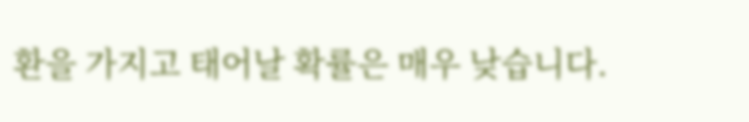환을 가지고 태어날 확률은 매우 낮습니다.